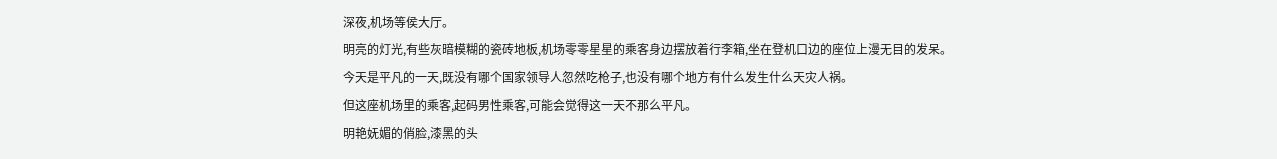深夜,机场等侯大厅。
明亮的灯光,有些灰暗模糊的瓷砖地板,机场零零星星的乘客身边摆放着行李箱,坐在登机口边的座位上漫无目的发呆。
今天是平凡的一天,既没有哪个国家领导人忽然吃枪子,也没有哪个地方有什么发生什么天灾人祸。
但这座机场里的乘客,起码男性乘客,可能会觉得这一天不那么平凡。
明艳妩媚的俏脸,漆黑的头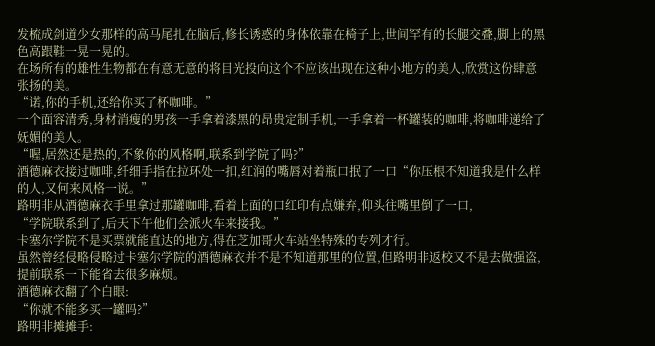发梳成剑道少女那样的高马尾扎在脑后,修长诱惑的身体依靠在椅子上,世间罕有的长腿交叠,脚上的黑色高跟鞋一晃一晃的。
在场所有的雄性生物都在有意无意的将目光投向这个不应该出现在这种小地方的美人,欣赏这份肆意张扬的美。
“诺,你的手机,还给你买了杯咖啡。”
一个面容清秀,身材消瘦的男孩一手拿着漆黑的昂贵定制手机,一手拿着一杯罐装的咖啡,将咖啡递给了妩媚的美人。
“喔,居然还是热的,不象你的风格啊,联系到学院了吗?”
酒德麻衣接过咖啡,纤细手指在拉环处一扣,红润的嘴唇对着瓶口抿了一口“你压根不知道我是什么样的人,又何来风格一说。”
路明非从酒德麻衣手里拿过那罐咖啡,看着上面的口红印有点嫌弃,仰头往嘴里倒了一口,
“学院联系到了,后天下午他们会派火车来接我。”
卡塞尔学院不是买票就能直达的地方,得在芝加哥火车站坐特殊的专列才行。
虽然曾经侵略侵略过卡塞尔学院的酒德麻衣并不是不知道那里的位置,但路明非返校又不是去做强盗,提前联系一下能省去很多麻烦。
酒德麻衣翻了个白眼:
“你就不能多买一罐吗?”
路明非摊摊手: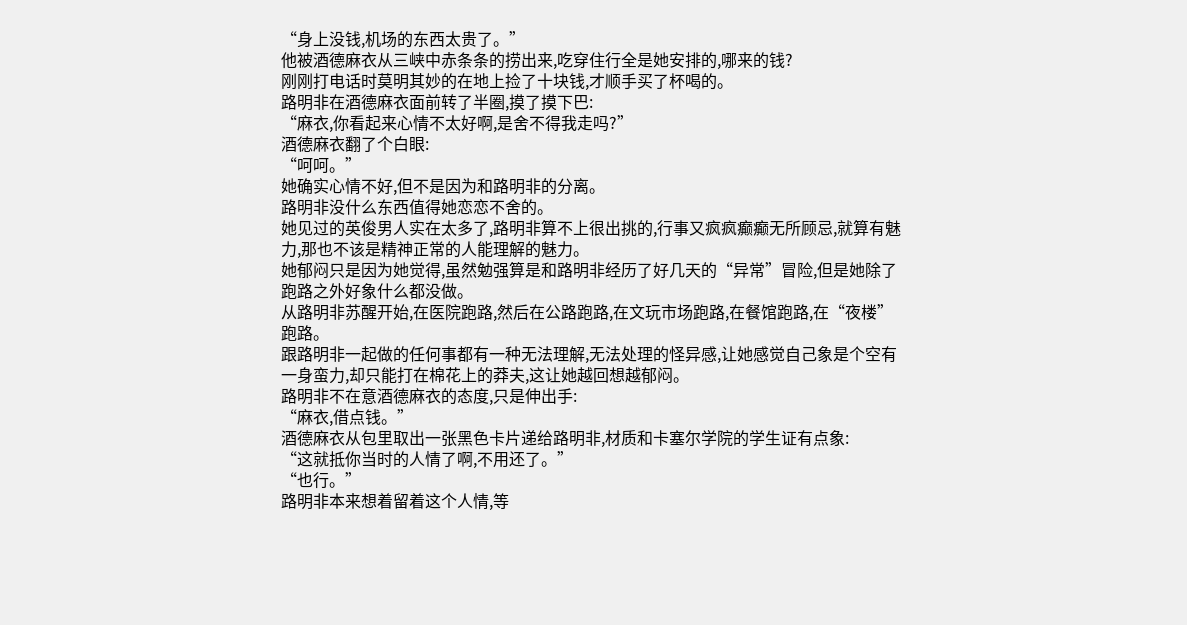“身上没钱,机场的东西太贵了。”
他被酒德麻衣从三峡中赤条条的捞出来,吃穿住行全是她安排的,哪来的钱?
刚刚打电话时莫明其妙的在地上捡了十块钱,才顺手买了杯喝的。
路明非在酒德麻衣面前转了半圈,摸了摸下巴:
“麻衣,你看起来心情不太好啊,是舍不得我走吗?”
酒德麻衣翻了个白眼:
“呵呵。”
她确实心情不好,但不是因为和路明非的分离。
路明非没什么东西值得她恋恋不舍的。
她见过的英俊男人实在太多了,路明非算不上很出挑的,行事又疯疯癫癫无所顾忌,就算有魅力,那也不该是精神正常的人能理解的魅力。
她郁闷只是因为她觉得,虽然勉强算是和路明非经历了好几天的“异常”冒险,但是她除了跑路之外好象什么都没做。
从路明非苏醒开始,在医院跑路,然后在公路跑路,在文玩市场跑路,在餐馆跑路,在“夜楼”跑路。
跟路明非一起做的任何事都有一种无法理解,无法处理的怪异感,让她感觉自己象是个空有一身蛮力,却只能打在棉花上的莽夫,这让她越回想越郁闷。
路明非不在意酒德麻衣的态度,只是伸出手:
“麻衣,借点钱。”
酒德麻衣从包里取出一张黑色卡片递给路明非,材质和卡塞尔学院的学生证有点象:
“这就抵你当时的人情了啊,不用还了。”
“也行。”
路明非本来想着留着这个人情,等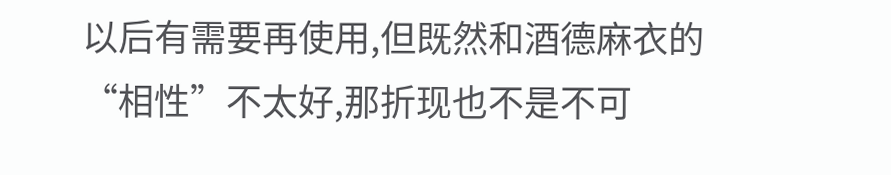以后有需要再使用,但既然和酒德麻衣的“相性”不太好,那折现也不是不可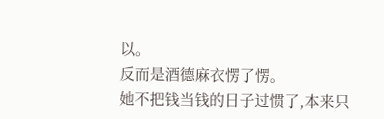以。
反而是酒德麻衣愣了愣。
她不把钱当钱的日子过惯了,本来只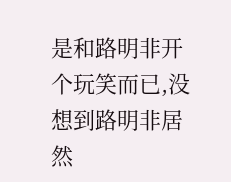是和路明非开个玩笑而已,没想到路明非居然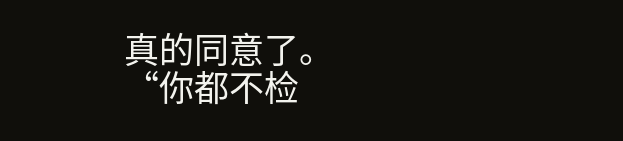真的同意了。
“你都不检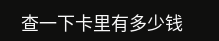查一下卡里有多少钱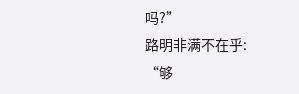吗?”
路明非满不在乎:
“够